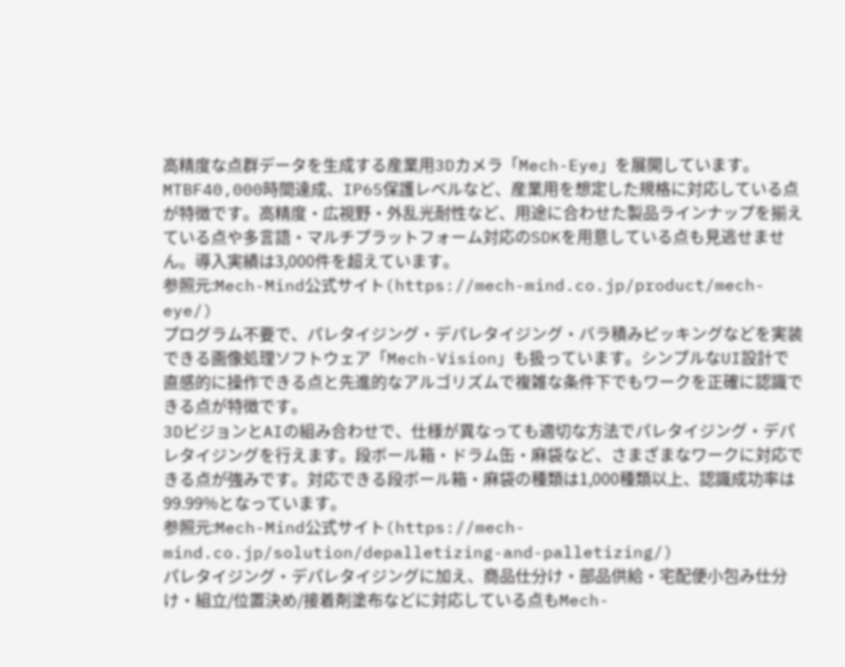高精度な点群データを生成する産業用3Dカメラ「Mech-Eye」を展開しています。MTBF40,000時間達成、IP65保護レベルなど、産業用を想定した規格に対応している点が特徴です。高精度・広視野・外乱光耐性など、用途に合わせた製品ラインナップを揃えている点や多言語・マルチプラットフォーム対応のSDKを用意している点も見逃せません。導入実績は3,000件を超えています。
参照元:Mech-Mind公式サイト(https://mech-mind.co.jp/product/mech-eye/)
プログラム不要で、パレタイジング・デパレタイジング・バラ積みピッキングなどを実装できる画像処理ソフトウェア「Mech-Vision」も扱っています。シンプルなUI設計で直感的に操作できる点と先進的なアルゴリズムで複雑な条件下でもワークを正確に認識できる点が特徴です。
3DビジョンとAIの組み合わせで、仕様が異なっても適切な方法でパレタイジング・デパレタイジングを行えます。段ボール箱・ドラム缶・麻袋など、さまざまなワークに対応できる点が強みです。対応できる段ボール箱・麻袋の種類は1,000種類以上、認識成功率は99.99%となっています。
参照元:Mech-Mind公式サイト(https://mech-mind.co.jp/solution/depalletizing-and-palletizing/)
パレタイジング・デパレタイジングに加え、商品仕分け・部品供給・宅配便小包み仕分け・組立/位置決め/接着剤塗布などに対応している点もMech-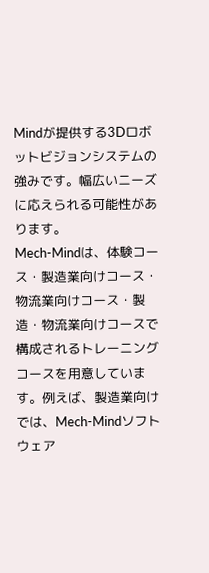Mindが提供する3Dロボットビジョンシステムの強みです。幅広いニーズに応えられる可能性があります。
Mech-Mindは、体験コース・製造業向けコース・物流業向けコース・製造・物流業向けコースで構成されるトレーニングコースを用意しています。例えば、製造業向けでは、Mech-Mindソフトウェア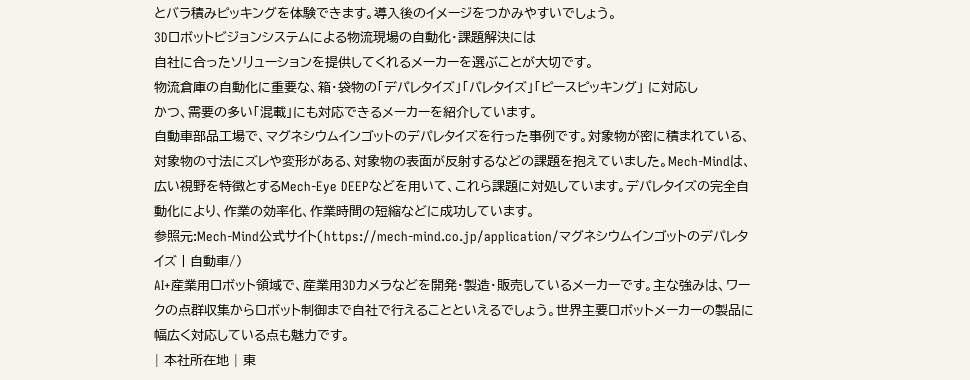とバラ積みピッキングを体験できます。導入後のイメージをつかみやすいでしょう。
3Dロボットビジョンシステムによる物流現場の自動化・課題解決には
自社に合ったソリューションを提供してくれるメーカーを選ぶことが大切です。
物流倉庫の自動化に重要な、箱・袋物の「デパレタイズ」「パレタイズ」「ピースピッキング」 に対応し
かつ、需要の多い「混載」にも対応できるメーカーを紹介しています。
自動車部品工場で、マグネシウムインゴットのデパレタイズを行った事例です。対象物が密に積まれている、対象物の寸法にズレや変形がある、対象物の表面が反射するなどの課題を抱えていました。Mech-Mindは、広い視野を特徴とするMech-Eye DEEPなどを用いて、これら課題に対処しています。デパレタイズの完全自動化により、作業の効率化、作業時間の短縮などに成功しています。
参照元:Mech-Mind公式サイト(https://mech-mind.co.jp/application/マグネシウムインゴットのデパレタイズ丨自動車/)
AI+産業用ロボット領域で、産業用3Dカメラなどを開発・製造・販売しているメーカーです。主な強みは、ワークの点群収集からロボット制御まで自社で行えることといえるでしょう。世界主要ロボットメーカーの製品に幅広く対応している点も魅力です。
| 本社所在地 | 東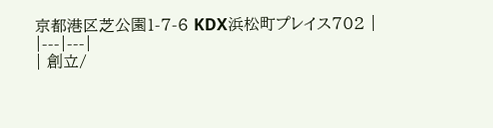京都港区芝公園1-7-6 KDX浜松町プレイス702 |
|---|---|
| 創立/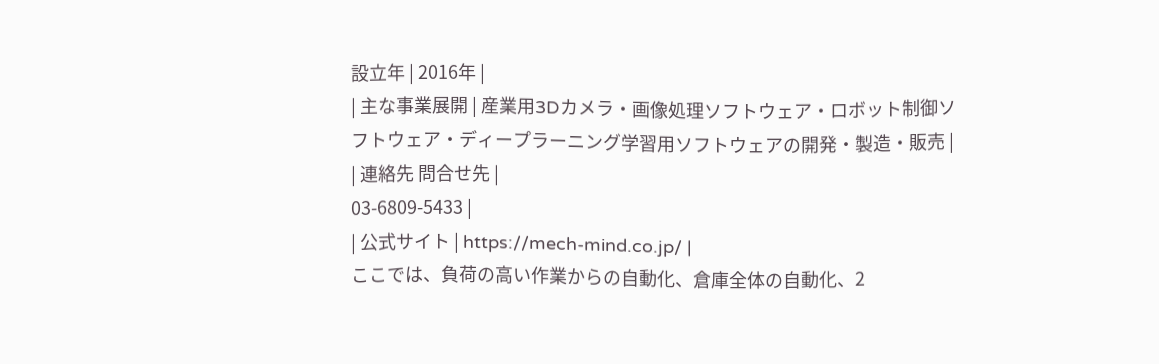設立年 | 2016年 |
| 主な事業展開 | 産業用3Dカメラ・画像処理ソフトウェア・ロボット制御ソフトウェア・ディープラーニング学習用ソフトウェアの開発・製造・販売 |
| 連絡先 問合せ先 |
03-6809-5433 |
| 公式サイト | https://mech-mind.co.jp/ |
ここでは、負荷の高い作業からの自動化、倉庫全体の自動化、2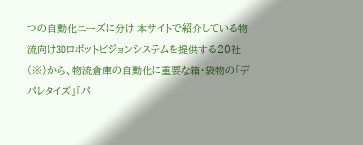つの自動化ニーズに分け 本サイトで紹介している物流向け3Dロボットビジョンシステムを提供する20社(※)から、物流倉庫の自動化に重要な箱・袋物の「デパレタイズ」「パ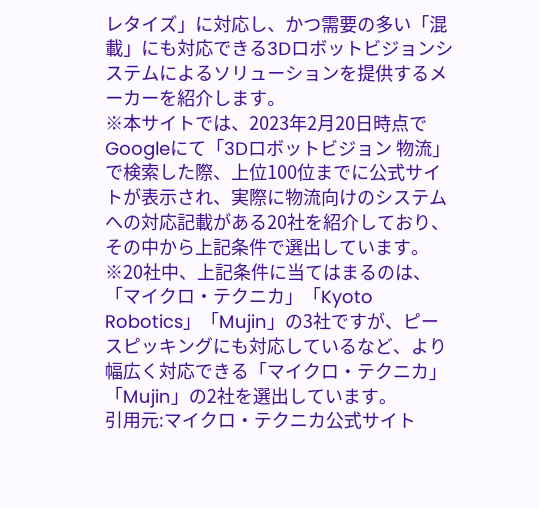レタイズ」に対応し、かつ需要の多い「混載」にも対応できる3Dロボットビジョンシステムによるソリューションを提供するメーカーを紹介します。
※本サイトでは、2023年2月20日時点でGoogleにて「3Dロボットビジョン 物流」で検索した際、上位100位までに公式サイトが表示され、実際に物流向けのシステムへの対応記載がある20社を紹介しており、その中から上記条件で選出しています。
※20社中、上記条件に当てはまるのは、「マイクロ・テクニカ」「Kyoto Robotics」「Mujin」の3社ですが、ピースピッキングにも対応しているなど、より幅広く対応できる「マイクロ・テクニカ」「Mujin」の2社を選出しています。
引用元:マイクロ・テクニカ公式サイト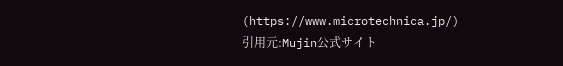(https://www.microtechnica.jp/)
引用元:Mujin公式サイト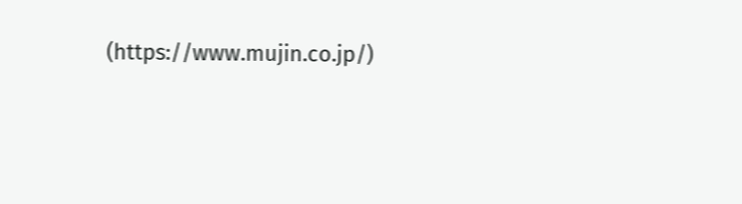(https://www.mujin.co.jp/)